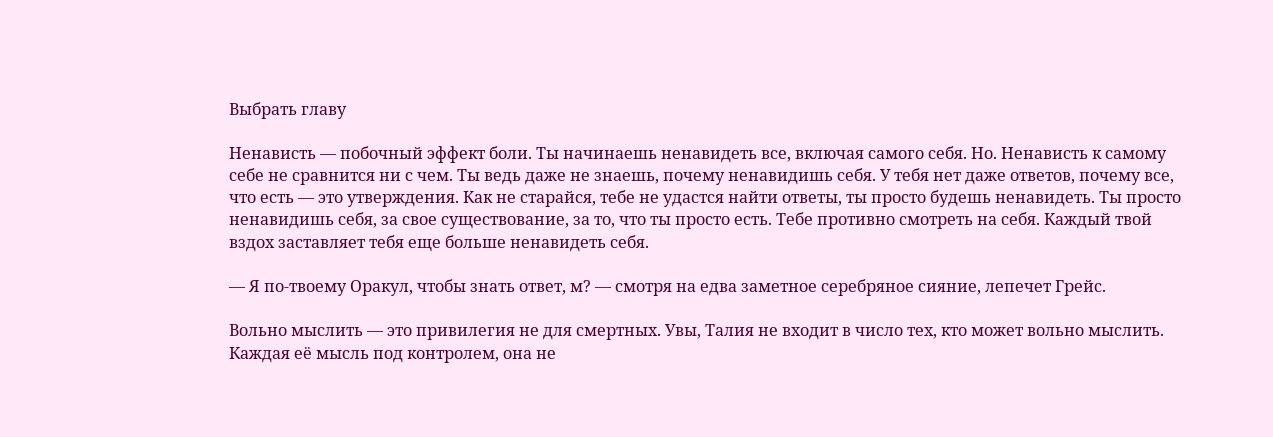Выбрать главу

Ненависть — побочный эффект боли. Ты начинаешь ненавидеть все, включая самого себя. Но. Ненависть к самому себе не сравнится ни с чем. Ты ведь даже не знаешь, почему ненавидишь себя. У тебя нет даже ответов, почему все, что есть — это утверждения. Как не старайся, тебе не удастся найти ответы, ты просто будешь ненавидеть. Ты просто ненавидишь себя, за свое существование, за то, что ты просто есть. Тебе противно смотреть на себя. Каждый твой вздох заставляет тебя еще больше ненавидеть себя.

— Я по-твоему Оракул, чтобы знать ответ, м? — смотря на едва заметное серебряное сияние, лепечет Грейс.

Вольно мыслить — это привилегия не для смертных. Увы, Талия не входит в число тех, кто может вольно мыслить. Каждая её мысль под контролем, она не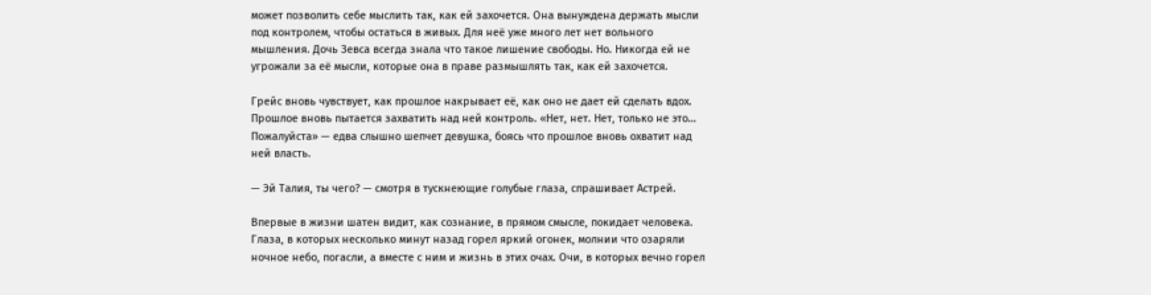может позволить себе мыслить так, как ей захочется. Она вынуждена держать мысли под контролем, чтобы остаться в живых. Для неё уже много лет нет вольного мышления. Дочь Зевса всегда знала что такое лишение свободы. Но. Никогда ей не угрожали за её мысли, которые она в праве размышлять так, как ей захочется.

Грейс вновь чувствует, как прошлое накрывает её, как оно не дает ей сделать вдох. Прошлое вновь пытается захватить над ней контроль. «Нет, нет. Нет, только не это… Пожалуйста» — едва слышно шепчет девушка, боясь что прошлое вновь охватит над ней власть.

— Эй Талия, ты чего? — смотря в тускнеющие голубые глаза, спрашивает Астрей.

Впервые в жизни шатен видит, как сознание, в прямом смысле, покидает человека. Глаза, в которых несколько минут назад горел яркий огонек, молнии что озаряли ночное небо, погасли, а вместе с ним и жизнь в этих очах. Очи, в которых вечно горел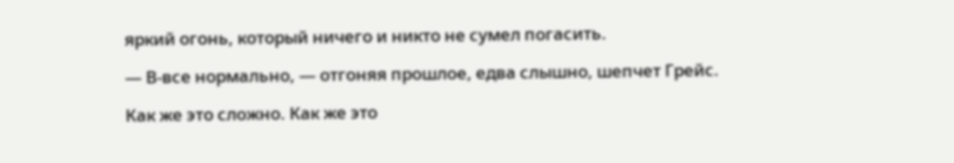яркий огонь, который ничего и никто не сумел погасить.

— В-все нормально, — отгоняя прошлое, едва слышно, шепчет Грейс.

Как же это сложно. Как же это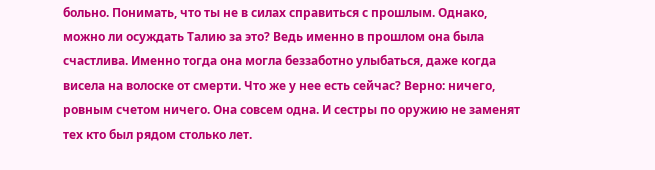больно. Понимать, что ты не в силах справиться с прошлым. Однако, можно ли осуждать Талию за это? Ведь именно в прошлом она была счастлива. Именно тогда она могла беззаботно улыбаться, даже когда висела на волоске от смерти. Что же у нее есть сейчас? Верно: ничего, ровным счетом ничего. Она совсем одна. И сестры по оружию не заменят тех кто был рядом столько лет.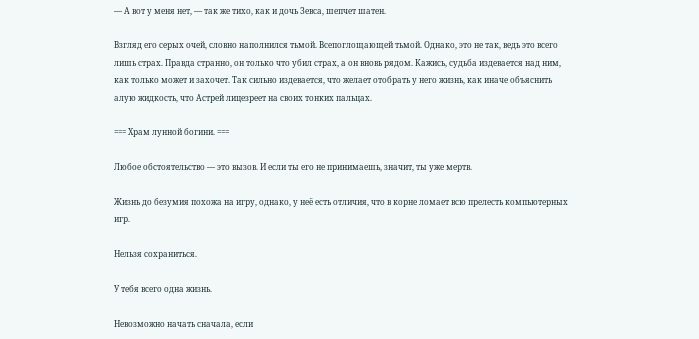— А вот у меня нет, — так же тихо, как и дочь Зевса, шепчет шатен.

Взгляд его серых очей, словно наполнился тьмой. Всепоглощающей тьмой. Однако, это не так, ведь это всего лишь страх. Правда странно, он только что убил страх, а он вновь рядом. Кажись, судьба издевается над ним, как только может и захочет. Так сильно издевается, что желает отобрать у него жизнь, как иначе объяснить алую жидкость, что Астрей лицезреет на своих тонких пальцах.

=== Храм лунной богини. ===

Любое обстоятельство — это вызов. И если ты его не принимаешь, значит, ты уже мертв.

Жизнь до безумия похожа на игру, однако, у неё есть отличия, что в корне ломает всю прелесть компьютерных игр.

Нельзя сохраниться.

У тебя всего одна жизнь.

Невозможно начать сначала, если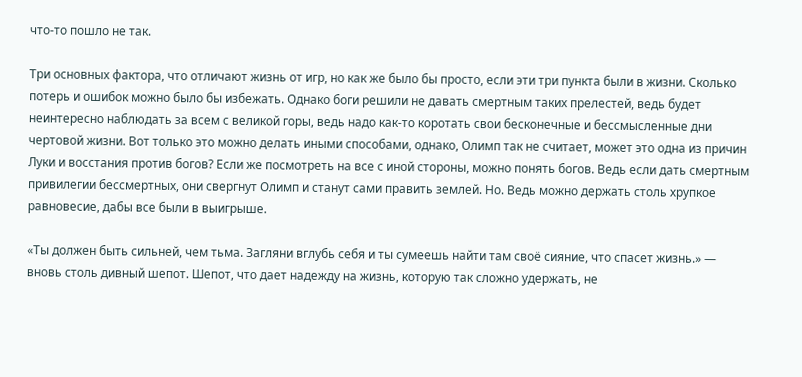что-то пошло не так.

Три основных фактора, что отличают жизнь от игр, но как же было бы просто, если эти три пункта были в жизни. Сколько потерь и ошибок можно было бы избежать. Однако боги решили не давать смертным таких прелестей, ведь будет неинтересно наблюдать за всем с великой горы, ведь надо как-то коротать свои бесконечные и бессмысленные дни чертовой жизни. Вот только это можно делать иными способами, однако, Олимп так не считает, может это одна из причин Луки и восстания против богов? Если же посмотреть на все с иной стороны, можно понять богов. Ведь если дать смертным привилегии бессмертных, они свергнут Олимп и станут сами править землей. Но. Ведь можно держать столь хрупкое равновесие, дабы все были в выигрыше.

«Ты должен быть сильней, чем тьма. Загляни вглубь себя и ты сумеешь найти там своё сияние, что спасет жизнь.» — вновь столь дивный шепот. Шепот, что дает надежду на жизнь, которую так сложно удержать, не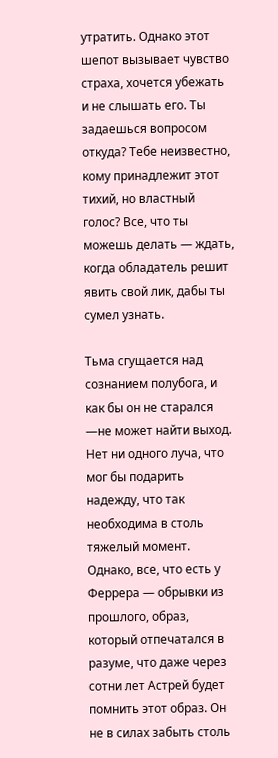утратить. Однако этот шепот вызывает чувство страха, хочется убежать и не слышать его. Ты задаешься вопросом откуда? Тебе неизвестно, кому принадлежит этот тихий, но властный голос? Все, что ты можешь делать — ждать, когда обладатель решит явить свой лик, дабы ты сумел узнать.

Тьма сгущается над сознанием полубога, и как бы он не старался —не может найти выход. Нет ни одного луча, что мог бы подарить надежду, что так необходима в столь тяжелый момент. Однако, все, что есть у Феррера — обрывки из прошлого, образ, который отпечатался в разуме, что даже через сотни лет Астрей будет помнить этот образ. Он не в силах забыть столь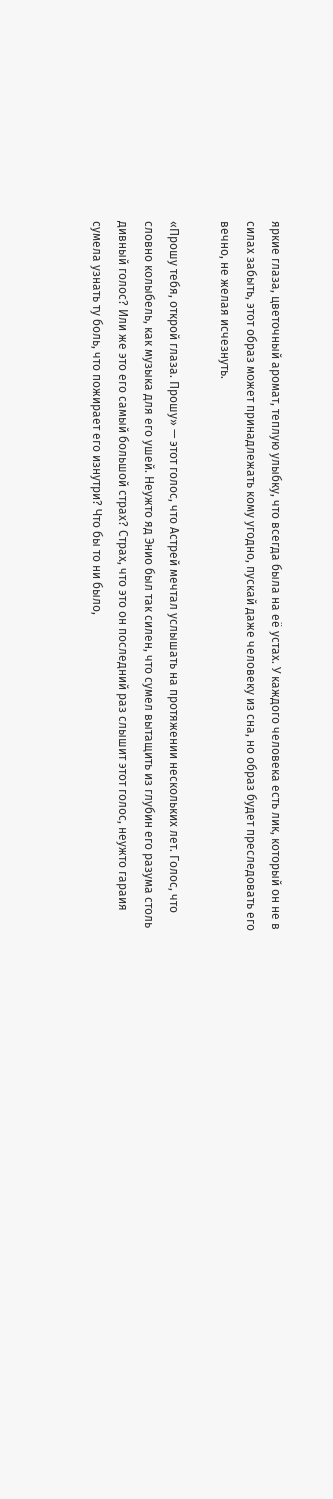яркие глаза, цветочный аромат, теплую улыбку, что всегда была на её устах. У каждого человека есть лик, который он не в силах забыть, этот образ может принадлежать кому угодно, пускай даже человеку из сна, но образ будет преследовать его вечно, не желая исчезнуть.

«Прошу тебя, открой глаза. Прошу» — этот голос, что Астрей мечтал услышать на протяжении нескольких лет. Голос, что словно колыбель, как музыка для его ушей. Неужто яд Энио был так силен, что сумел вытащить из глубин его разума столь дивный голос? Или же это его самый большой страх? Страх, что это он последний раз слышит этот голос, неужто гараия сумела узнать ту боль, что пожирает его изнутри? Что бы то ни было,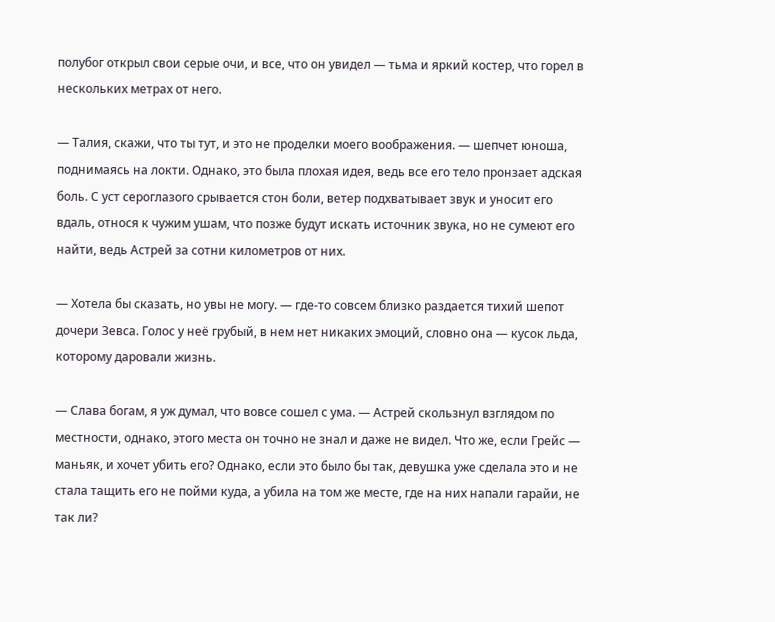полубог открыл свои серые очи, и все, что он увидел — тьма и яркий костер, что горел в нескольких метрах от него.

— Талия, скажи, что ты тут, и это не проделки моего воображения. — шепчет юноша, поднимаясь на локти. Однако, это была плохая идея, ведь все его тело пронзает адская боль. С уст сероглазого срывается стон боли, ветер подхватывает звук и уносит его вдаль, относя к чужим ушам, что позже будут искать источник звука, но не сумеют его найти, ведь Астрей за сотни километров от них.

— Хотела бы сказать, но увы не могу. — где-то совсем близко раздается тихий шепот дочери Зевса. Голос у неё грубый, в нем нет никаких эмоций, словно она — кусок льда, которому даровали жизнь.

— Слава богам, я уж думал, что вовсе сошел с ума. — Астрей скользнул взглядом по местности, однако, этого места он точно не знал и даже не видел. Что же, если Грейс — маньяк, и хочет убить его? Однако, если это было бы так, девушка уже сделала это и не стала тащить его не пойми куда, а убила на том же месте, где на них напали гарайи, не так ли?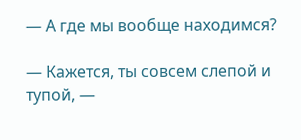— А где мы вообще находимся?

— Кажется, ты совсем слепой и тупой, —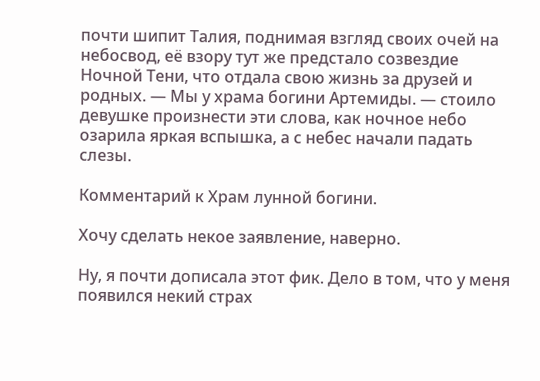почти шипит Талия, поднимая взгляд своих очей на небосвод, её взору тут же предстало созвездие Ночной Тени, что отдала свою жизнь за друзей и родных. — Мы у храма богини Артемиды. — стоило девушке произнести эти слова, как ночное небо озарила яркая вспышка, а с небес начали падать слезы.

Комментарий к Храм лунной богини.

Хочу сделать некое заявление, наверно.

Ну, я почти дописала этот фик. Дело в том, что у меня появился некий страх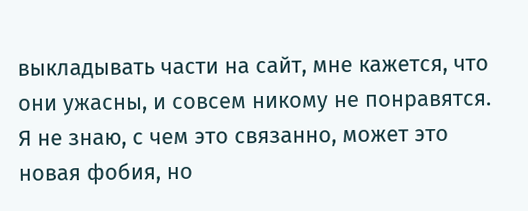выкладывать части на сайт, мне кажется, что они ужасны, и совсем никому не понравятся. Я не знаю, с чем это связанно, может это новая фобия, но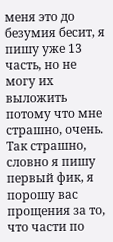меня это до безумия бесит, я пишу уже 13 часть, но не могу их выложить потому что мне страшно, очень. Так страшно, словно я пишу первый фик, я порошу вас прощения за то, что части по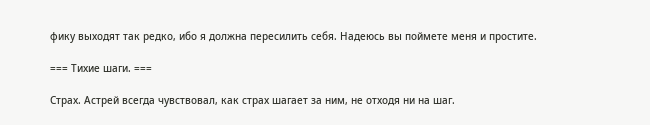фику выходят так редко, ибо я должна пересилить себя. Надеюсь вы поймете меня и простите.

=== Тихие шаги. ===

Страх. Астрей всегда чувствовал, как страх шагает за ним, не отходя ни на шаг.